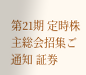第21期 定時株主総会招集ご通知 証券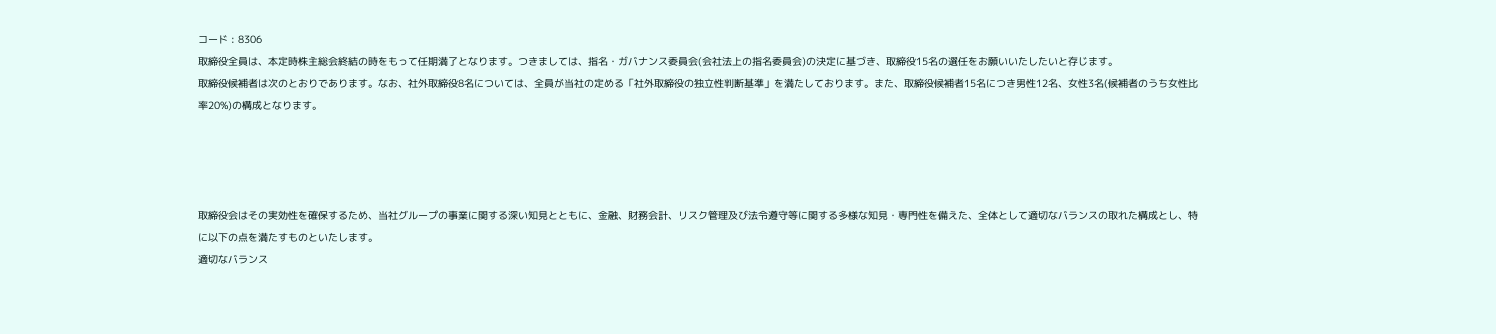コード : 8306
取締役全員は、本定時株主総会終結の時をもって任期満了となります。つきましては、指名・ガバナンス委員会(会社法上の指名委員会)の決定に基づき、取締役15名の選任をお願いいたしたいと存じます。
取締役候補者は次のとおりであります。なお、社外取締役8名については、全員が当社の定める「社外取締役の独立性判断基準」を満たしております。また、取締役候補者15名につき男性12名、女性3名(候補者のうち女性比率20%)の構成となります。




取締役会はその実効性を確保するため、当社グループの事業に関する深い知見とともに、金融、財務会計、リスク管理及び法令遵守等に関する多様な知見・専門性を備えた、全体として適切なバランスの取れた構成とし、特に以下の点を満たすものといたします。
適切なバランス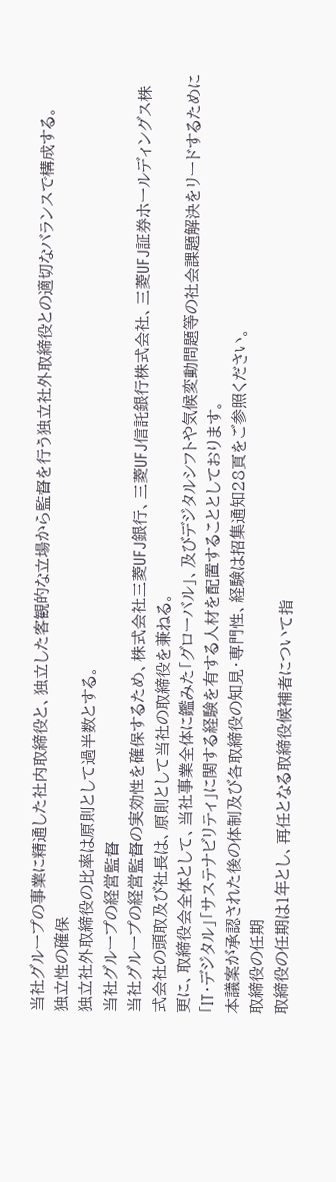当社グループの事業に精通した社内取締役と、独立した客観的な立場から監督を行う独立社外取締役との適切なバランスで構成する。
独立性の確保
独立社外取締役の比率は原則として過半数とする。
当社グループの経営監督
当社グループの経営監督の実効性を確保するため、株式会社三菱UFJ銀行、三菱UFJ信託銀行株式会社、三菱UFJ証券ホールディングス株式会社の頭取及び社長は、原則として当社の取締役を兼ねる。
更に、取締役会全体として、当社事業全体に鑑みた「グローバル」、及びデジタルシフトや気候変動問題等の社会課題解決をリードするために「IT・デジタル」「サステナビリティ」に関する経験を有する人材を配置することとしております。
本議案が承認された後の体制及び各取締役の知見・専門性、経験は招集通知28頁をご参照ください。
取締役の任期
取締役の任期は1年とし、再任となる取締役候補者について指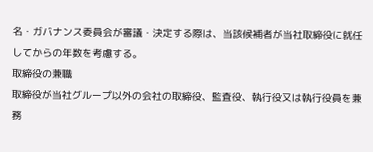名・ガバナンス委員会が審議・決定する際は、当該候補者が当社取締役に就任してからの年数を考慮する。
取締役の兼職
取締役が当社グループ以外の会社の取締役、監査役、執行役又は執行役員を兼務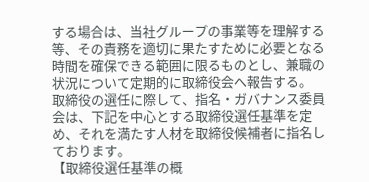する場合は、当社グループの事業等を理解する等、その責務を適切に果たすために必要となる時間を確保できる範囲に限るものとし、兼職の状況について定期的に取締役会へ報告する。
取締役の選任に際して、指名・ガバナンス委員会は、下記を中心とする取締役選任基準を定め、それを満たす人材を取締役候補者に指名しております。
【取締役選任基準の概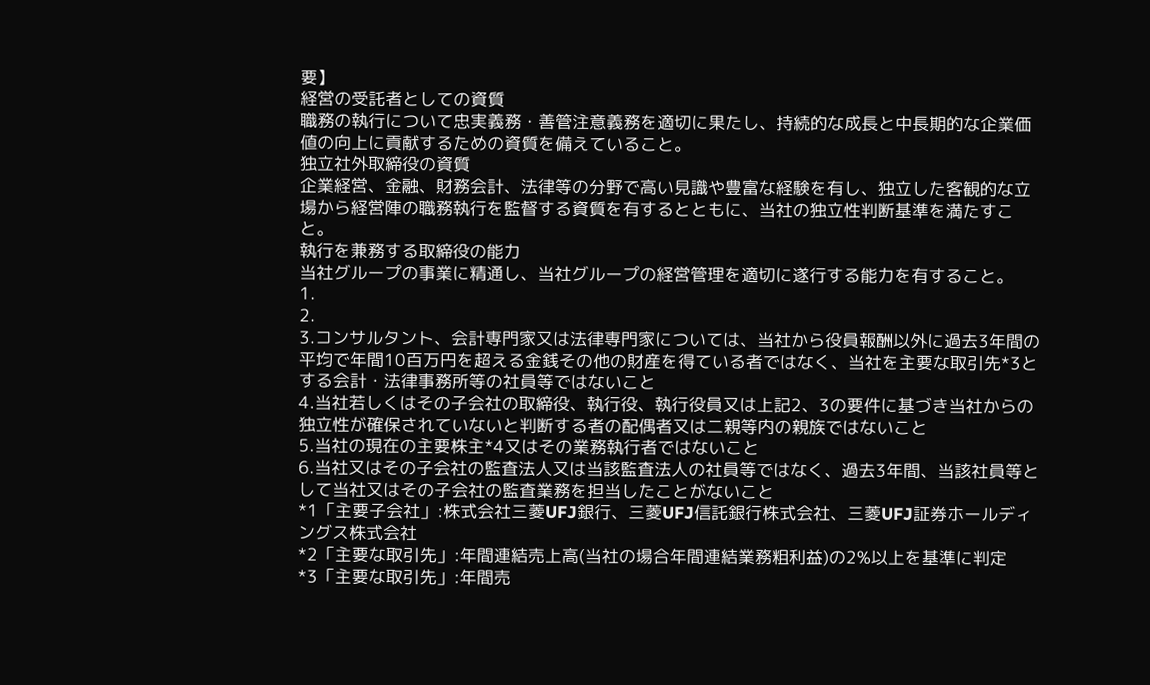要】
経営の受託者としての資質
職務の執行について忠実義務・善管注意義務を適切に果たし、持続的な成長と中長期的な企業価値の向上に貢献するための資質を備えていること。
独立社外取締役の資質
企業経営、金融、財務会計、法律等の分野で高い見識や豊富な経験を有し、独立した客観的な立場から経営陣の職務執行を監督する資質を有するとともに、当社の独立性判断基準を満たすこと。
執行を兼務する取締役の能力
当社グループの事業に精通し、当社グループの経営管理を適切に遂行する能力を有すること。
1.
2.
3.コンサルタント、会計専門家又は法律専門家については、当社から役員報酬以外に過去3年間の平均で年間10百万円を超える金銭その他の財産を得ている者ではなく、当社を主要な取引先*3とする会計・法律事務所等の社員等ではないこと
4.当社若しくはその子会社の取締役、執行役、執行役員又は上記2、3の要件に基づき当社からの独立性が確保されていないと判断する者の配偶者又は二親等内の親族ではないこと
5.当社の現在の主要株主*4又はその業務執行者ではないこと
6.当社又はその子会社の監査法人又は当該監査法人の社員等ではなく、過去3年間、当該社員等として当社又はその子会社の監査業務を担当したことがないこと
*1「主要子会社」:株式会社三菱UFJ銀行、三菱UFJ信託銀行株式会社、三菱UFJ証券ホールディングス株式会社
*2「主要な取引先」:年間連結売上高(当社の場合年間連結業務粗利益)の2%以上を基準に判定
*3「主要な取引先」:年間売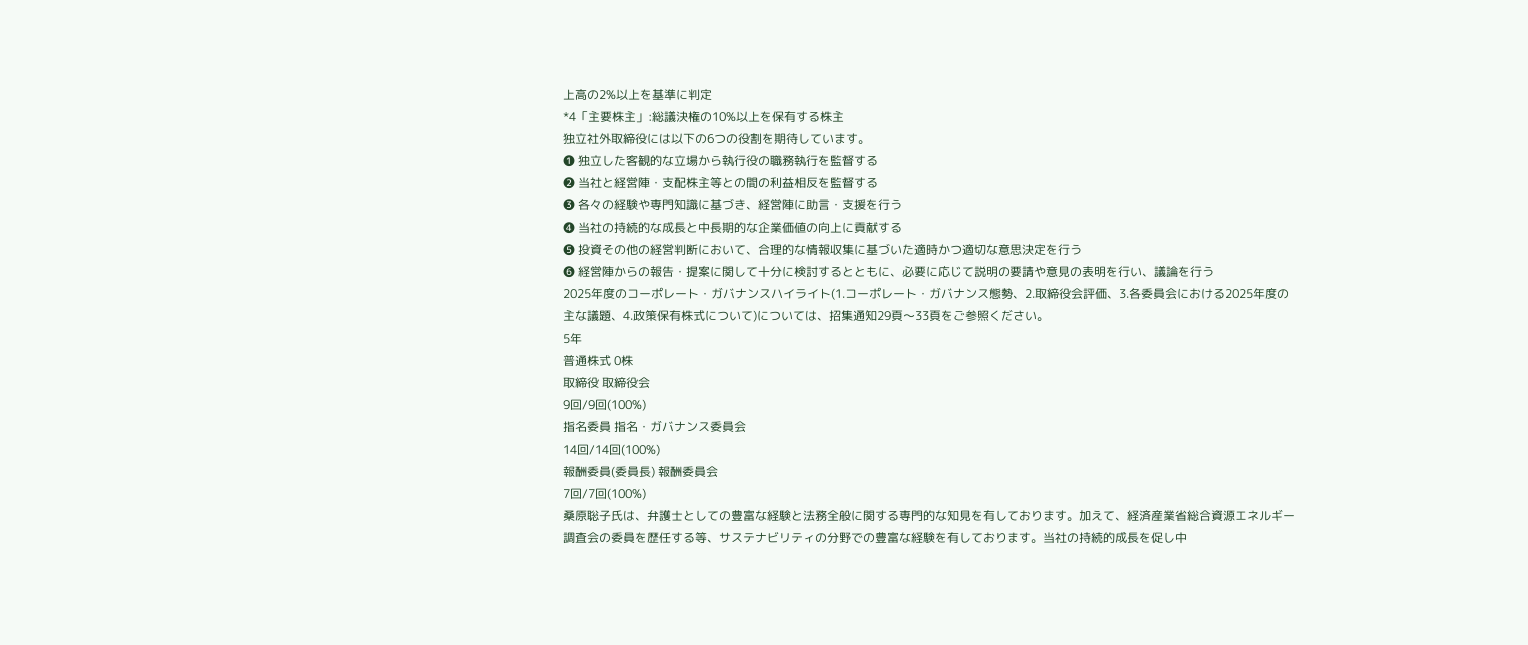上高の2%以上を基準に判定
*4「主要株主」:総議決権の10%以上を保有する株主
独立社外取締役には以下の6つの役割を期待しています。
❶ 独立した客観的な立場から執行役の職務執行を監督する
❷ 当社と経営陣・支配株主等との間の利益相反を監督する
❸ 各々の経験や専門知識に基づき、経営陣に助言・支援を行う
❹ 当社の持続的な成長と中長期的な企業価値の向上に貢献する
❺ 投資その他の経営判断において、合理的な情報収集に基づいた適時かつ適切な意思決定を行う
❻ 経営陣からの報告・提案に関して十分に検討するとともに、必要に応じて説明の要請や意見の表明を行い、議論を行う
2025年度のコーポレート・ガバナンスハイライト(1.コーポレート・ガバナンス態勢、2.取締役会評価、3.各委員会における2025年度の主な議題、4.政策保有株式について)については、招集通知29頁〜33頁をご参照ください。
5年
普通株式 0株
取締役 取締役会
9回/9回(100%)
指名委員 指名・ガバナンス委員会
14回/14回(100%)
報酬委員(委員長) 報酬委員会
7回/7回(100%)
桑原聡子氏は、弁護士としての豊富な経験と法務全般に関する専門的な知見を有しております。加えて、経済産業省総合資源エネルギー調査会の委員を歴任する等、サステナビリティの分野での豊富な経験を有しております。当社の持続的成長を促し中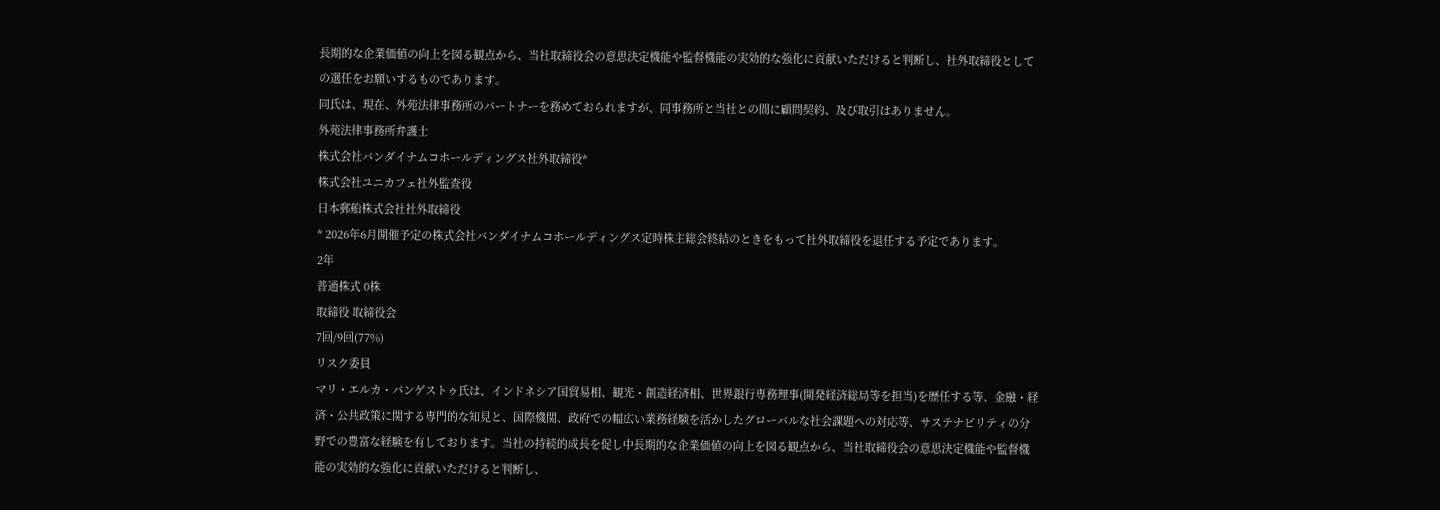長期的な企業価値の向上を図る観点から、当社取締役会の意思決定機能や監督機能の実効的な強化に貢献いただけると判断し、社外取締役としての選任をお願いするものであります。
同氏は、現在、外苑法律事務所のパートナーを務めておられますが、同事務所と当社との間に顧問契約、及び取引はありません。
外苑法律事務所弁護士
株式会社バンダイナムコホールディングス社外取締役*
株式会社ユニカフェ社外監査役
日本郵船株式会社社外取締役
* 2026年6月開催予定の株式会社バンダイナムコホールディングス定時株主総会終結のときをもって社外取締役を退任する予定であります。
2年
普通株式 0株
取締役 取締役会
7回/9回(77%)
リスク委員
マリ・エルカ・パンゲストゥ氏は、インドネシア国貿易相、観光・創造経済相、世界銀行専務理事(開発経済総局等を担当)を歴任する等、金融・経済・公共政策に関する専門的な知見と、国際機関、政府での幅広い業務経験を活かしたグローバルな社会課題への対応等、サステナビリティの分野での豊富な経験を有しております。当社の持続的成長を促し中長期的な企業価値の向上を図る観点から、当社取締役会の意思決定機能や監督機能の実効的な強化に貢献いただけると判断し、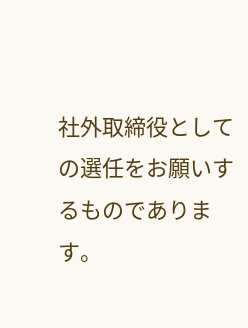社外取締役としての選任をお願いするものであります。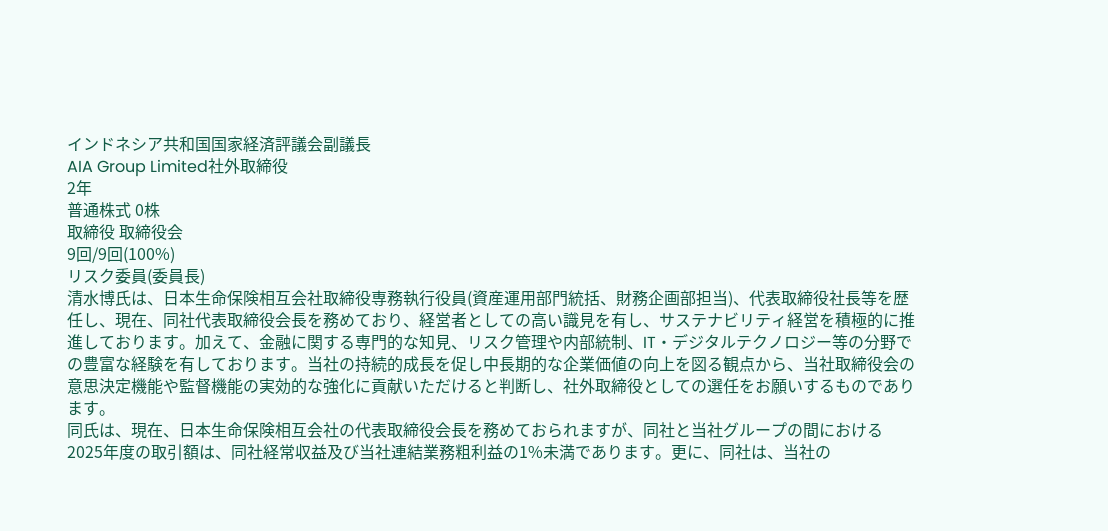インドネシア共和国国家経済評議会副議長
AIA Group Limited社外取締役
2年
普通株式 0株
取締役 取締役会
9回/9回(100%)
リスク委員(委員長)
清水博氏は、日本生命保険相互会社取締役専務執行役員(資産運用部門統括、財務企画部担当)、代表取締役社長等を歴任し、現在、同社代表取締役会長を務めており、経営者としての高い識見を有し、サステナビリティ経営を積極的に推進しております。加えて、金融に関する専門的な知見、リスク管理や内部統制、IT・デジタルテクノロジー等の分野での豊富な経験を有しております。当社の持続的成長を促し中長期的な企業価値の向上を図る観点から、当社取締役会の意思決定機能や監督機能の実効的な強化に貢献いただけると判断し、社外取締役としての選任をお願いするものであります。
同氏は、現在、日本生命保険相互会社の代表取締役会長を務めておられますが、同社と当社グループの間における2025年度の取引額は、同社経常収益及び当社連結業務粗利益の1%未満であります。更に、同社は、当社の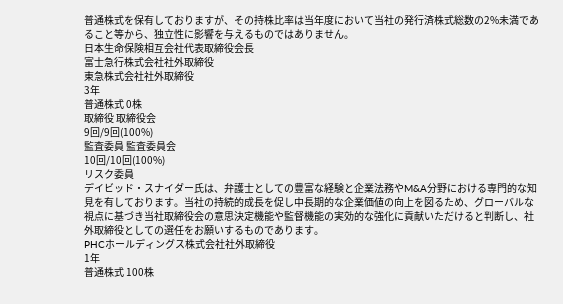普通株式を保有しておりますが、その持株比率は当年度において当社の発行済株式総数の2%未満であること等から、独立性に影響を与えるものではありません。
日本生命保険相互会社代表取締役会長
富士急行株式会社社外取締役
東急株式会社社外取締役
3年
普通株式 0株
取締役 取締役会
9回/9回(100%)
監査委員 監査委員会
10回/10回(100%)
リスク委員
デイビッド・スナイダー氏は、弁護士としての豊富な経験と企業法務やM&A分野における専門的な知見を有しております。当社の持続的成長を促し中長期的な企業価値の向上を図るため、グローバルな視点に基づき当社取締役会の意思決定機能や監督機能の実効的な強化に貢献いただけると判断し、社外取締役としての選任をお願いするものであります。
PHCホールディングス株式会社社外取締役
1年
普通株式 100株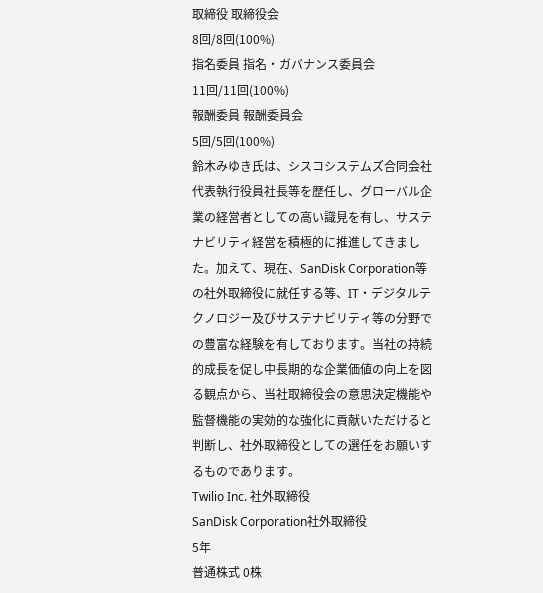取締役 取締役会
8回/8回(100%)
指名委員 指名・ガバナンス委員会
11回/11回(100%)
報酬委員 報酬委員会
5回/5回(100%)
鈴木みゆき氏は、シスコシステムズ合同会社代表執行役員社長等を歴任し、グローバル企業の経営者としての高い識見を有し、サステナビリティ経営を積極的に推進してきました。加えて、現在、SanDisk Corporation等の社外取締役に就任する等、IT・デジタルテクノロジー及びサステナビリティ等の分野での豊富な経験を有しております。当社の持続的成長を促し中長期的な企業価値の向上を図る観点から、当社取締役会の意思決定機能や監督機能の実効的な強化に貢献いただけると判断し、社外取締役としての選任をお願いするものであります。
Twilio Inc. 社外取締役
SanDisk Corporation社外取締役
5年
普通株式 0株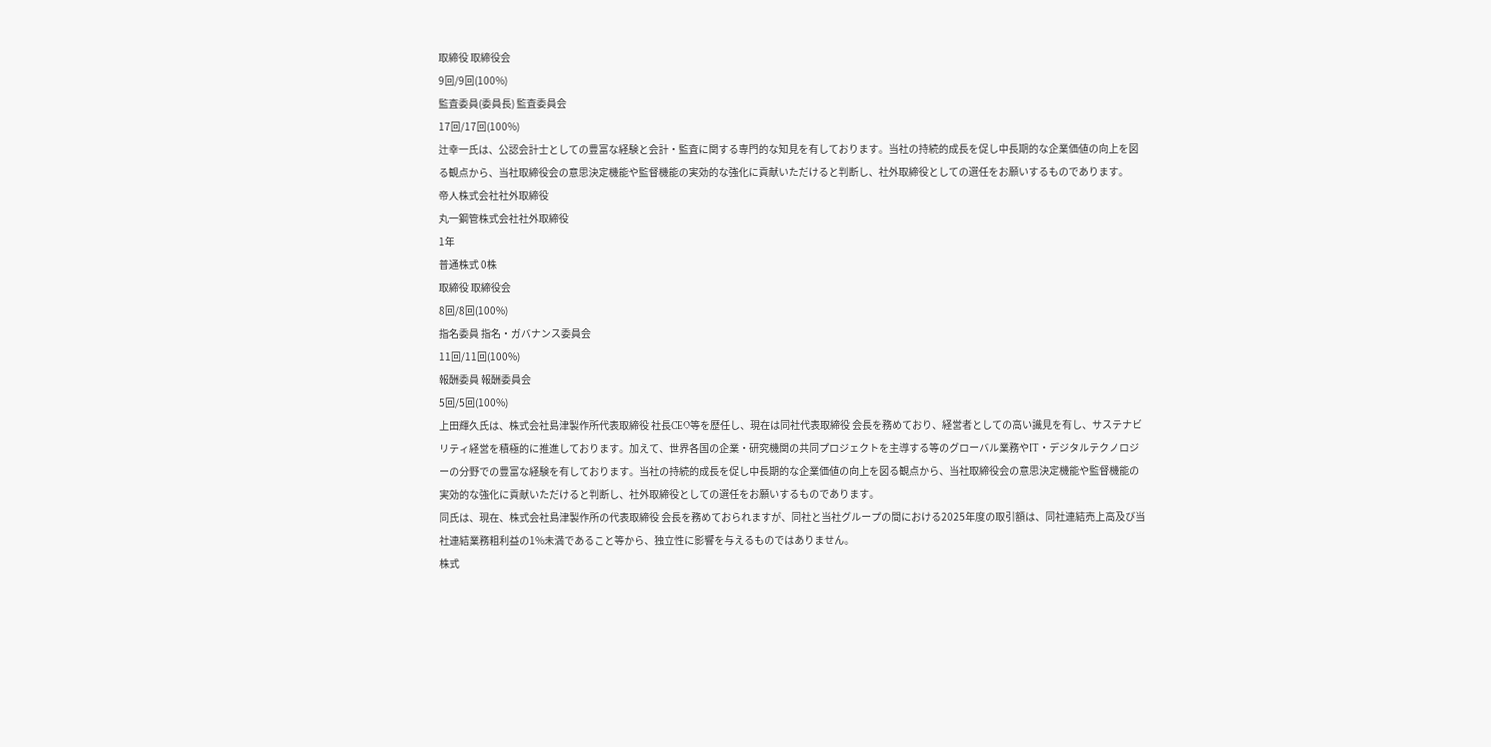取締役 取締役会
9回/9回(100%)
監査委員(委員長) 監査委員会
17回/17回(100%)
辻幸一氏は、公認会計士としての豊富な経験と会計・監査に関する専門的な知見を有しております。当社の持続的成長を促し中長期的な企業価値の向上を図る観点から、当社取締役会の意思決定機能や監督機能の実効的な強化に貢献いただけると判断し、社外取締役としての選任をお願いするものであります。
帝人株式会社社外取締役
丸一鋼管株式会社社外取締役
1年
普通株式 0株
取締役 取締役会
8回/8回(100%)
指名委員 指名・ガバナンス委員会
11回/11回(100%)
報酬委員 報酬委員会
5回/5回(100%)
上田輝久氏は、株式会社島津製作所代表取締役 社長CEO等を歴任し、現在は同社代表取締役 会長を務めており、経営者としての高い識見を有し、サステナビリティ経営を積極的に推進しております。加えて、世界各国の企業・研究機関の共同プロジェクトを主導する等のグローバル業務やIT・デジタルテクノロジーの分野での豊富な経験を有しております。当社の持続的成長を促し中長期的な企業価値の向上を図る観点から、当社取締役会の意思決定機能や監督機能の実効的な強化に貢献いただけると判断し、社外取締役としての選任をお願いするものであります。
同氏は、現在、株式会社島津製作所の代表取締役 会長を務めておられますが、同社と当社グループの間における2025年度の取引額は、同社連結売上高及び当社連結業務粗利益の1%未満であること等から、独立性に影響を与えるものではありません。
株式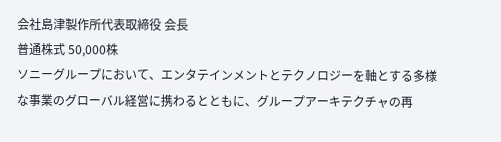会社島津製作所代表取締役 会長
普通株式 50,000株
ソニーグループにおいて、エンタテインメントとテクノロジーを軸とする多様な事業のグローバル経営に携わるとともに、グループアーキテクチャの再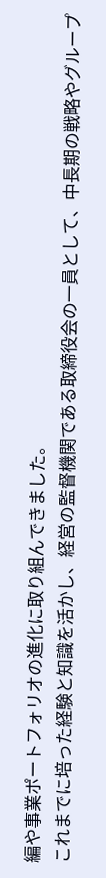編や事業ポートフォリオの進化に取り組んできました。
これまでに培った経験と知識を活かし、経営の監督機関である取締役会の一員として、中長期の戦略やグループ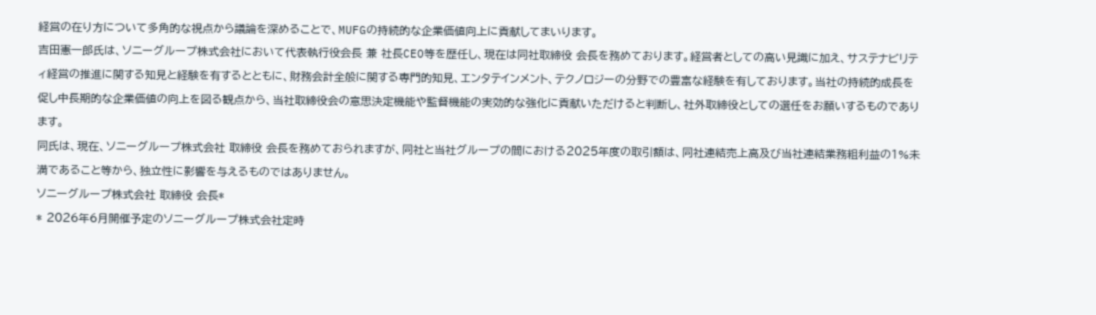経営の在り方について多角的な視点から議論を深めることで、MUFGの持続的な企業価値向上に貢献してまいります。
吉田憲一郎氏は、ソニーグループ株式会社において代表執行役会長 兼 社長CEO等を歴任し、現在は同社取締役 会長を務めております。経営者としての高い見識に加え、サステナビリティ経営の推進に関する知見と経験を有するとともに、財務会計全般に関する専門的知見、エンタテインメント、テクノロジーの分野での豊富な経験を有しております。当社の持続的成長を促し中長期的な企業価値の向上を図る観点から、当社取締役会の意思決定機能や監督機能の実効的な強化に貢献いただけると判断し、社外取締役としての選任をお願いするものであります。
同氏は、現在、ソニーグループ株式会社 取締役 会長を務めておられますが、同社と当社グループの間における2025年度の取引額は、同社連結売上高及び当社連結業務粗利益の1%未満であること等から、独立性に影響を与えるものではありません。
ソニーグループ株式会社 取締役 会長*
* 2026年6月開催予定のソニーグループ株式会社定時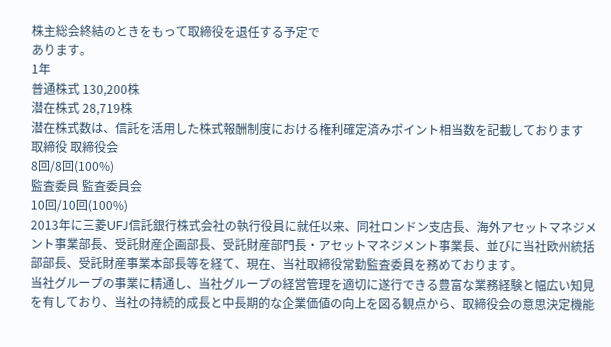株主総会終結のときをもって取締役を退任する予定で
あります。
1年
普通株式 130,200株
潜在株式 28,719株
潜在株式数は、信託を活用した株式報酬制度における権利確定済みポイント相当数を記載しております
取締役 取締役会
8回/8回(100%)
監査委員 監査委員会
10回/10回(100%)
2013年に三菱UFJ信託銀行株式会社の執行役員に就任以来、同社ロンドン支店長、海外アセットマネジメント事業部長、受託財産企画部長、受託財産部門長・アセットマネジメント事業長、並びに当社欧州統括部部長、受託財産事業本部長等を経て、現在、当社取締役常勤監査委員を務めております。
当社グループの事業に精通し、当社グループの経営管理を適切に遂行できる豊富な業務経験と幅広い知見を有しており、当社の持続的成長と中長期的な企業価値の向上を図る観点から、取締役会の意思決定機能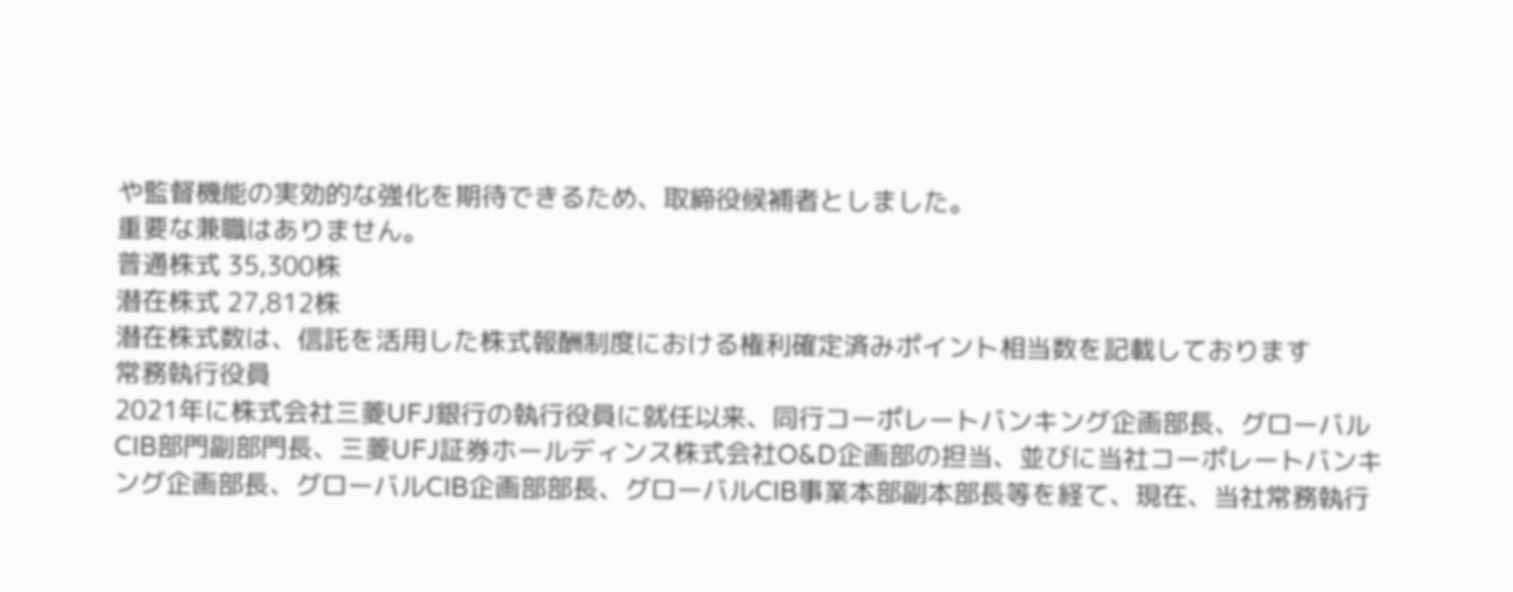や監督機能の実効的な強化を期待できるため、取締役候補者としました。
重要な兼職はありません。
普通株式 35,300株
潜在株式 27,812株
潜在株式数は、信託を活用した株式報酬制度における権利確定済みポイント相当数を記載しております
常務執行役員
2021年に株式会社三菱UFJ銀行の執行役員に就任以来、同行コーポレートバンキング企画部長、グローバルCIB部門副部門長、三菱UFJ証券ホールディンス株式会社O&D企画部の担当、並びに当社コーポレートバンキング企画部長、グローバルCIB企画部部長、グローバルCIB事業本部副本部長等を経て、現在、当社常務執行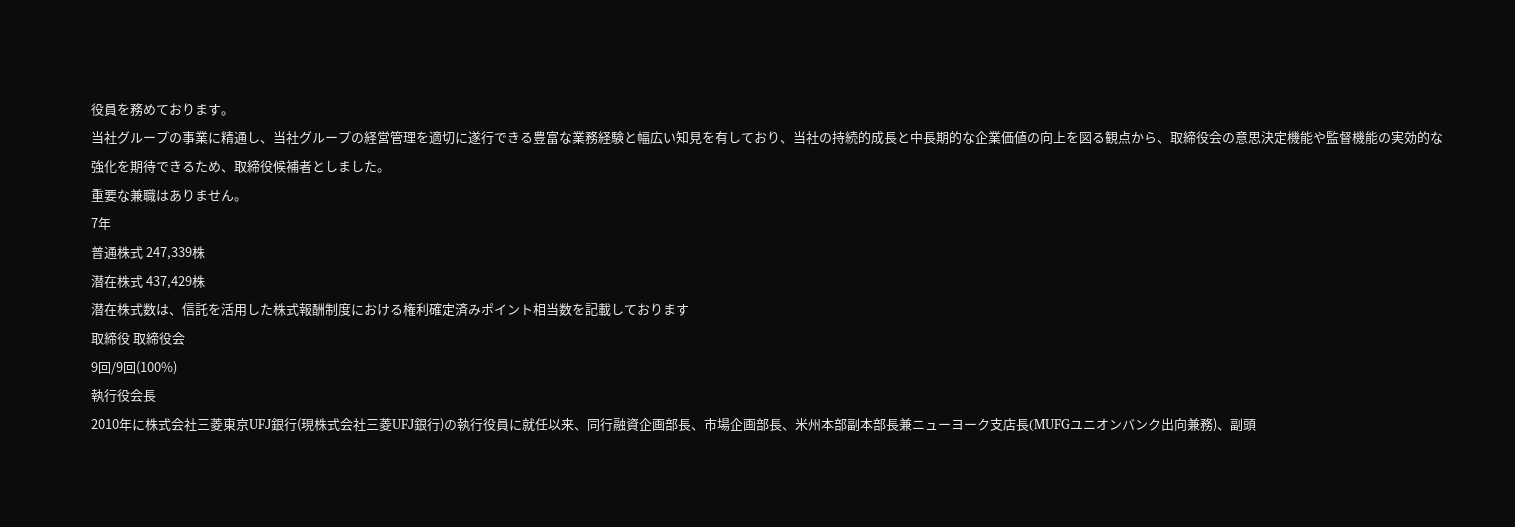役員を務めております。
当社グループの事業に精通し、当社グループの経営管理を適切に遂行できる豊富な業務経験と幅広い知見を有しており、当社の持続的成長と中長期的な企業価値の向上を図る観点から、取締役会の意思決定機能や監督機能の実効的な強化を期待できるため、取締役候補者としました。
重要な兼職はありません。
7年
普通株式 247,339株
潜在株式 437,429株
潜在株式数は、信託を活用した株式報酬制度における権利確定済みポイント相当数を記載しております
取締役 取締役会
9回/9回(100%)
執行役会長
2010年に株式会社三菱東京UFJ銀行(現株式会社三菱UFJ銀行)の執行役員に就任以来、同行融資企画部長、市場企画部長、米州本部副本部長兼ニューヨーク支店長(MUFGユニオンバンク出向兼務)、副頭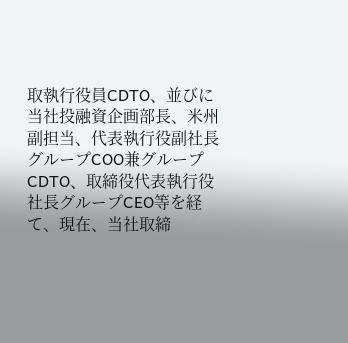取執行役員CDTO、並びに当社投融資企画部長、米州副担当、代表執行役副社長グループCOO兼グループCDTO、取締役代表執行役社長グループCEO等を経て、現在、当社取締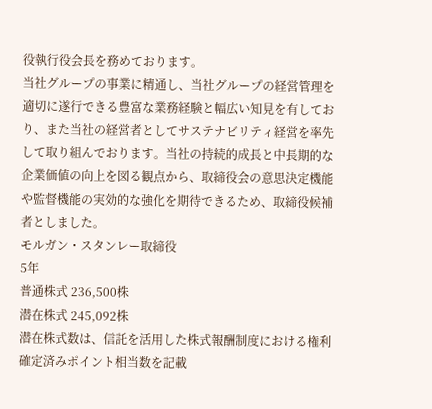役執行役会長を務めております。
当社グループの事業に精通し、当社グループの経営管理を適切に遂行できる豊富な業務経験と幅広い知見を有しており、また当社の経営者としてサステナビリティ経営を率先して取り組んでおります。当社の持続的成長と中長期的な企業価値の向上を図る観点から、取締役会の意思決定機能や監督機能の実効的な強化を期待できるため、取締役候補者としました。
モルガン・スタンレー取締役
5年
普通株式 236,500株
潜在株式 245,092株
潜在株式数は、信託を活用した株式報酬制度における権利確定済みポイント相当数を記載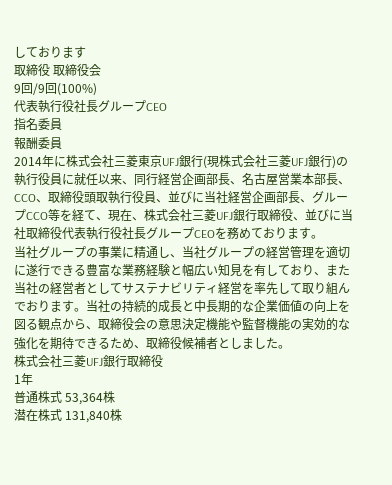しております
取締役 取締役会
9回/9回(100%)
代表執行役社長グループCEO
指名委員
報酬委員
2014年に株式会社三菱東京UFJ銀行(現株式会社三菱UFJ銀行)の執行役員に就任以来、同行経営企画部長、名古屋営業本部長、CCO、取締役頭取執行役員、並びに当社経営企画部長、グループCCO等を経て、現在、株式会社三菱UFJ銀行取締役、並びに当社取締役代表執行役社長グループCEOを務めております。
当社グループの事業に精通し、当社グループの経営管理を適切に遂行できる豊富な業務経験と幅広い知見を有しており、また当社の経営者としてサステナビリティ経営を率先して取り組んでおります。当社の持続的成長と中長期的な企業価値の向上を図る観点から、取締役会の意思決定機能や監督機能の実効的な強化を期待できるため、取締役候補者としました。
株式会社三菱UFJ銀行取締役
1年
普通株式 53,364株
潜在株式 131,840株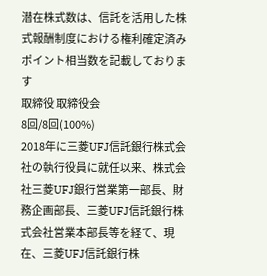潜在株式数は、信託を活用した株式報酬制度における権利確定済みポイント相当数を記載しております
取締役 取締役会
8回/8回(100%)
2018年に三菱UFJ信託銀行株式会社の執行役員に就任以来、株式会社三菱UFJ銀行営業第一部長、財務企画部長、三菱UFJ信託銀行株式会社営業本部長等を経て、現在、三菱UFJ信託銀行株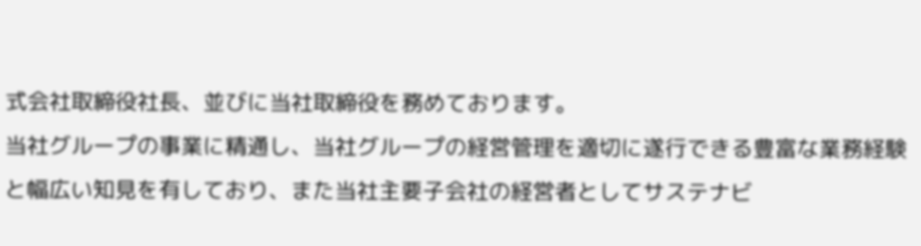式会社取締役社長、並びに当社取締役を務めております。
当社グループの事業に精通し、当社グループの経営管理を適切に遂行できる豊富な業務経験と幅広い知見を有しており、また当社主要子会社の経営者としてサステナビ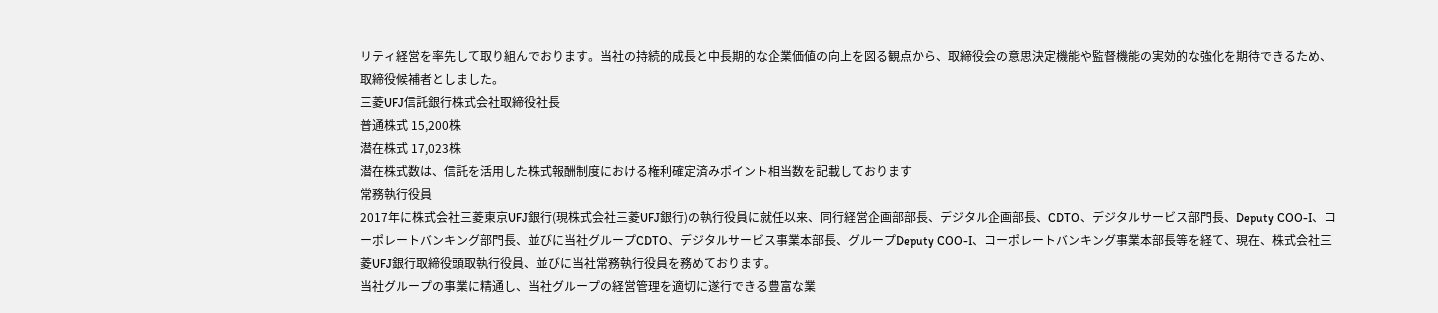リティ経営を率先して取り組んでおります。当社の持続的成長と中長期的な企業価値の向上を図る観点から、取締役会の意思決定機能や監督機能の実効的な強化を期待できるため、取締役候補者としました。
三菱UFJ信託銀行株式会社取締役社長
普通株式 15,200株
潜在株式 17,023株
潜在株式数は、信託を活用した株式報酬制度における権利確定済みポイント相当数を記載しております
常務執行役員
2017年に株式会社三菱東京UFJ銀行(現株式会社三菱UFJ銀行)の執行役員に就任以来、同行経営企画部部長、デジタル企画部長、CDTO、デジタルサービス部門長、Deputy COO-I、コーポレートバンキング部門長、並びに当社グループCDTO、デジタルサービス事業本部長、グループDeputy COO-I、コーポレートバンキング事業本部長等を経て、現在、株式会社三菱UFJ銀行取締役頭取執行役員、並びに当社常務執行役員を務めております。
当社グループの事業に精通し、当社グループの経営管理を適切に遂行できる豊富な業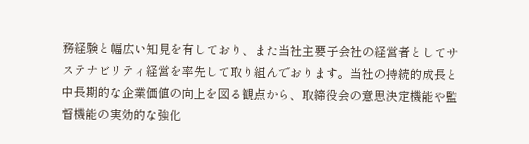務経験と幅広い知見を有しており、また当社主要子会社の経営者としてサステナビリティ経営を率先して取り組んでおります。当社の持続的成長と中長期的な企業価値の向上を図る観点から、取締役会の意思決定機能や監督機能の実効的な強化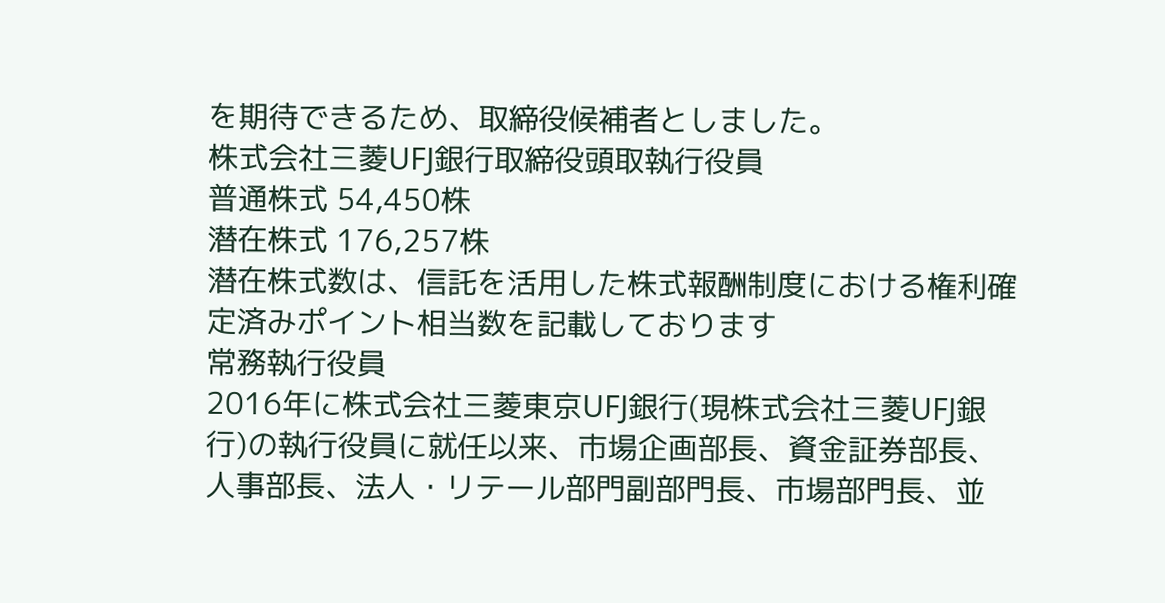を期待できるため、取締役候補者としました。
株式会社三菱UFJ銀行取締役頭取執行役員
普通株式 54,450株
潜在株式 176,257株
潜在株式数は、信託を活用した株式報酬制度における権利確定済みポイント相当数を記載しております
常務執行役員
2016年に株式会社三菱東京UFJ銀行(現株式会社三菱UFJ銀行)の執行役員に就任以来、市場企画部長、資金証券部長、人事部長、法人・リテール部門副部門長、市場部門長、並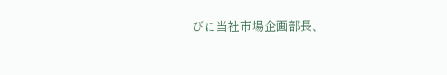びに当社市場企画部長、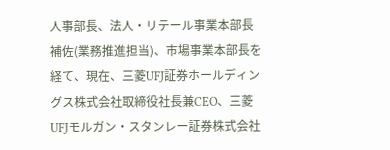人事部長、法人・リテール事業本部長補佐(業務推進担当)、市場事業本部長を経て、現在、三菱UFJ証券ホールディングス株式会社取締役社長兼CEO、三菱UFJモルガン・スタンレー証券株式会社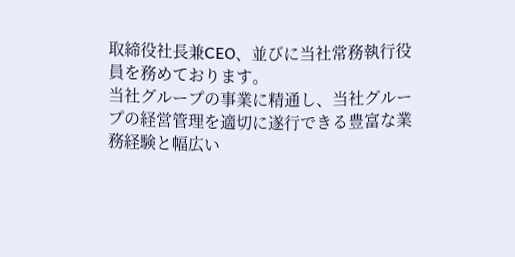取締役社長兼CEO、並びに当社常務執行役員を務めております。
当社グループの事業に精通し、当社グループの経営管理を適切に遂行できる豊富な業務経験と幅広い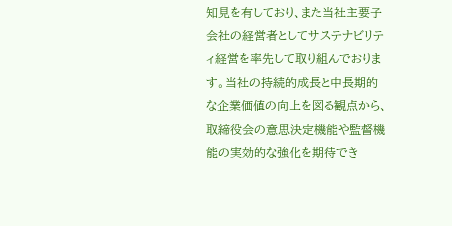知見を有しており、また当社主要子会社の経営者としてサステナビリティ経営を率先して取り組んでおります。当社の持続的成長と中長期的な企業価値の向上を図る観点から、取締役会の意思決定機能や監督機能の実効的な強化を期待でき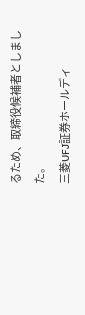るため、取締役候補者としました。
三菱UFJ証券ホールディ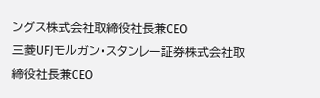ングス株式会社取締役社長兼CEO
三菱UFJモルガン・スタンレー証券株式会社取締役社長兼CEO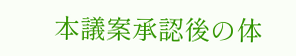本議案承認後の体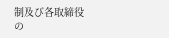制及び各取締役の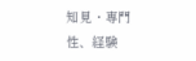知見・専門性、経験